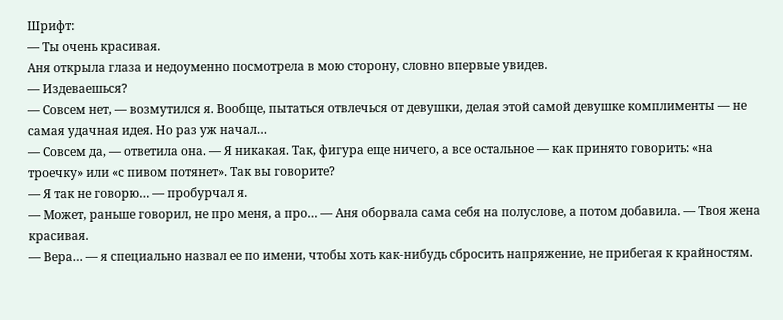Шрифт:
— Ты очень красивая.
Аня открыла глаза и недоуменно посмотрела в мою сторону, словно впервые увидев.
— Издеваешься?
— Совсем нет, — возмутился я. Вообще, пытаться отвлечься от девушки, делая этой самой девушке комплименты — не самая удачная идея. Но раз уж начал…
— Совсем да, — ответила она. — Я никакая. Так, фигура еще ничего, а все остальное — как принято говорить: «на троечку» или «с пивом потянет». Так вы говорите?
— Я так не говорю… — пробурчал я.
— Может, раньше говорил, не про меня, а про… — Аня оборвала сама себя на полуслове, а потом добавила. — Твоя жена красивая.
— Вера… — я специально назвал ее по имени, чтобы хоть как-нибудь сбросить напряжение, не прибегая к крайностям.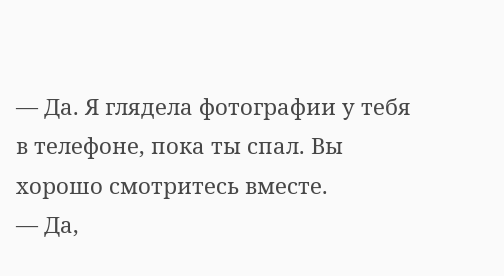— Да. Я глядела фотографии у тебя в телефоне, пока ты спал. Вы хорошо смотритесь вместе.
— Да,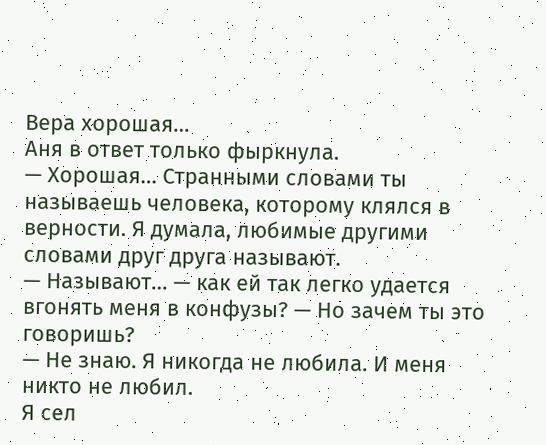Вера хорошая…
Аня в ответ только фыркнула.
— Хорошая… Странными словами ты называешь человека, которому клялся в верности. Я думала, любимые другими словами друг друга называют.
— Называют… — как ей так легко удается вгонять меня в конфузы? — Но зачем ты это говоришь?
— Не знаю. Я никогда не любила. И меня никто не любил.
Я сел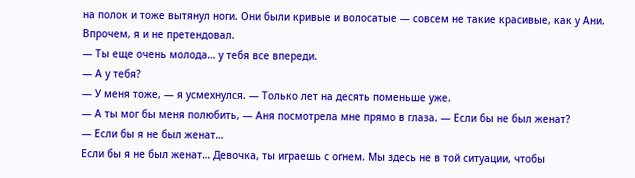на полок и тоже вытянул ноги. Они были кривые и волосатые — совсем не такие красивые, как у Ани. Впрочем, я и не претендовал.
— Ты еще очень молода… у тебя все впереди.
— А у тебя?
— У меня тоже, — я усмехнулся. — Только лет на десять поменьше уже.
— А ты мог бы меня полюбить, — Аня посмотрела мне прямо в глаза. — Если бы не был женат?
— Если бы я не был женат…
Если бы я не был женат… Девочка, ты играешь с огнем. Мы здесь не в той ситуации, чтобы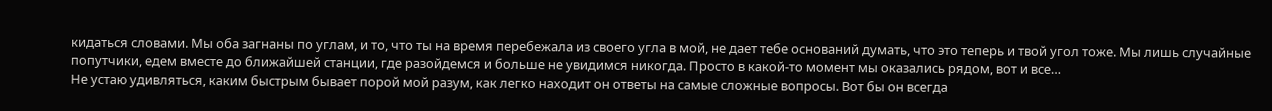кидаться словами. Мы оба загнаны по углам, и то, что ты на время перебежала из своего угла в мой, не дает тебе оснований думать, что это теперь и твой угол тоже. Мы лишь случайные попутчики, едем вместе до ближайшей станции, где разойдемся и больше не увидимся никогда. Просто в какой-то момент мы оказались рядом, вот и все…
Не устаю удивляться, каким быстрым бывает порой мой разум, как легко находит он ответы на самые сложные вопросы. Вот бы он всегда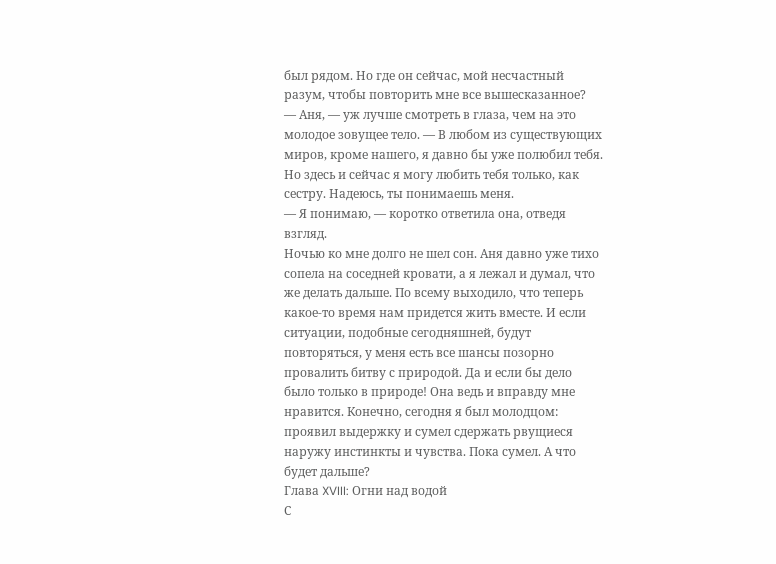был рядом. Но где он сейчас, мой несчастный разум, чтобы повторить мне все вышесказанное?
— Аня, — уж лучше смотреть в глаза, чем на это молодое зовущее тело. — В любом из существующих миров, кроме нашего, я давно бы уже полюбил тебя. Но здесь и сейчас я могу любить тебя только, как сестру. Надеюсь, ты понимаешь меня.
— Я понимаю, — коротко ответила она, отведя взгляд.
Ночью ко мне долго не шел сон. Аня давно уже тихо сопела на соседней кровати, а я лежал и думал, что же делать дальше. По всему выходило, что теперь какое-то время нам придется жить вместе. И если ситуации, подобные сегодняшней, будут повторяться, у меня есть все шансы позорно провалить битву с природой. Да и если бы дело было только в природе! Она ведь и вправду мне нравится. Конечно, сегодня я был молодцом: проявил выдержку и сумел сдержать рвущиеся наружу инстинкты и чувства. Пока сумел. А что будет дальше?
Глава XVIII: Огни над водой
С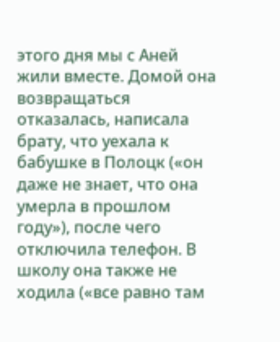этого дня мы с Аней жили вместе. Домой она возвращаться отказалась, написала брату, что уехала к бабушке в Полоцк («он даже не знает, что она умерла в прошлом году»), после чего отключила телефон. В школу она также не ходила («все равно там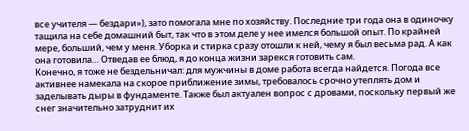все учителя — бездари»), зато помогала мне по хозяйству. Последние три года она в одиночку тащила на себе домашний быт, так что в этом деле у нее имелся большой опыт. По крайней мере, больший, чем у меня. Уборка и стирка сразу отошли к ней, чему я был весьма рад. А как она готовила… Отведав ее блюд, я до конца жизни зарекся готовить сам.
Конечно, я тоже не бездельничал: для мужчины в доме работа всегда найдется. Погода все активнее намекала на скорое приближение зимы, требовалось срочно утеплять дом и заделывать дыры в фундаменте. Также был актуален вопрос с дровами, поскольку первый же снег значительно затруднит их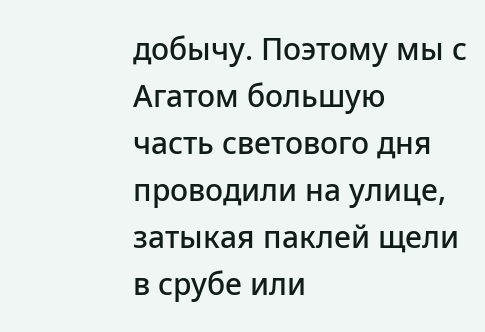добычу. Поэтому мы с Агатом большую часть светового дня проводили на улице, затыкая паклей щели в срубе или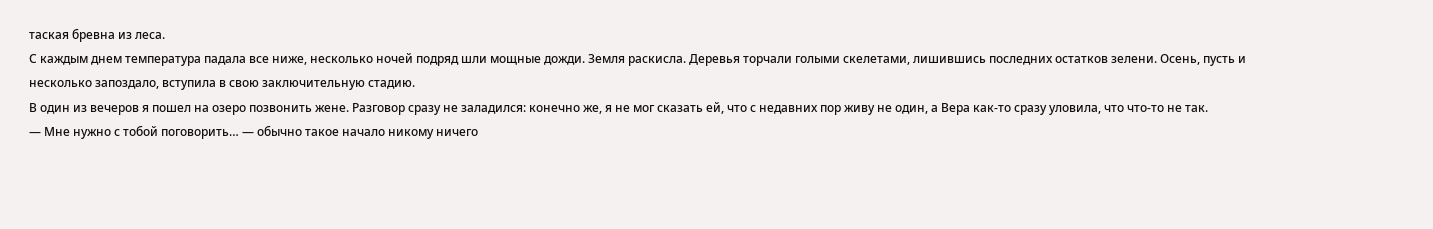таская бревна из леса.
С каждым днем температура падала все ниже, несколько ночей подряд шли мощные дожди. Земля раскисла. Деревья торчали голыми скелетами, лишившись последних остатков зелени. Осень, пусть и несколько запоздало, вступила в свою заключительную стадию.
В один из вечеров я пошел на озеро позвонить жене. Разговор сразу не заладился: конечно же, я не мог сказать ей, что с недавних пор живу не один, а Вера как-то сразу уловила, что что-то не так.
— Мне нужно с тобой поговорить… — обычно такое начало никому ничего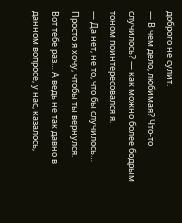доброго не сулит.
— В чем дело, любимая? Что-то случилось? — как можно более бодрым тоном поинтересовался я.
— Да нет, не то, что бы случилось… Просто я хочу, чтобы ты вернулся.
Вот тебе раз… А ведь не так давно в данном вопросе, у нас, казалось,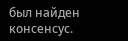был найден консенсус.